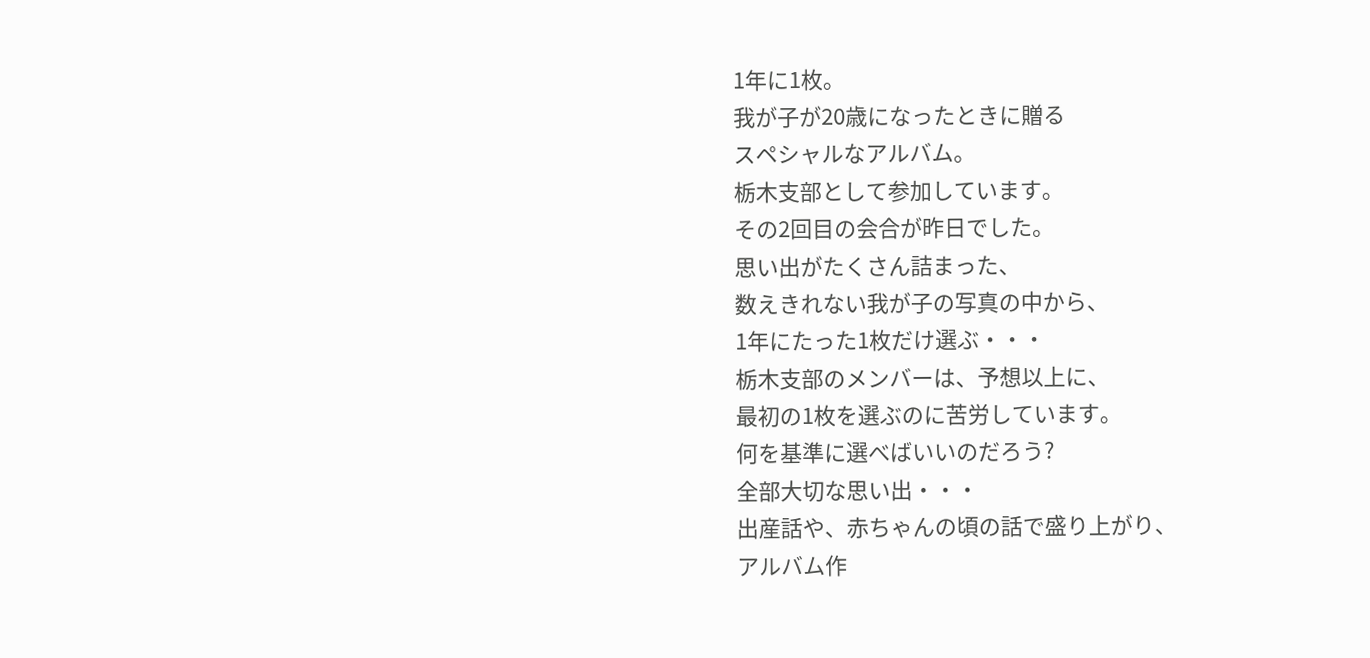1年に1枚。
我が子が20歳になったときに贈る
スペシャルなアルバム。
栃木支部として参加しています。
その2回目の会合が昨日でした。
思い出がたくさん詰まった、
数えきれない我が子の写真の中から、
1年にたった1枚だけ選ぶ・・・
栃木支部のメンバーは、予想以上に、
最初の1枚を選ぶのに苦労しています。
何を基準に選べばいいのだろう?
全部大切な思い出・・・
出産話や、赤ちゃんの頃の話で盛り上がり、
アルバム作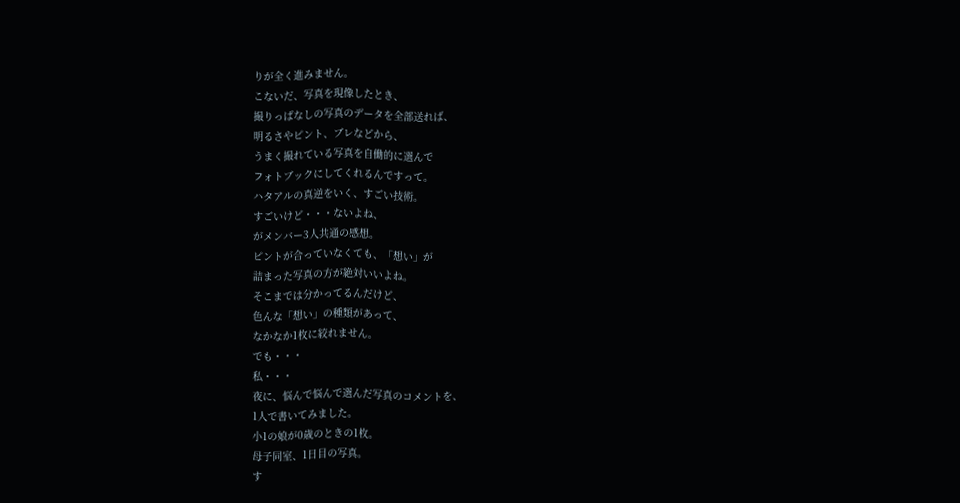りが全く進みません。
こないだ、写真を現像したとき、
撮りっぱなしの写真のデータを全部送れば、
明るさやピント、ブレなどから、
うまく撮れている写真を自働的に選んで
フォトブックにしてくれるんですって。
ハタアルの真逆をいく、すごい技術。
すごいけど・・・ないよね、
がメンバー3人共通の感想。
ピントが合っていなくても、「想い」が
詰まった写真の方が絶対いいよね。
そこまでは分かってるんだけど、
色んな「想い」の種類があって、
なかなか1枚に絞れません。
でも・・・
私・・・
夜に、悩んで悩んで選んだ写真のコメントを、
1人で書いてみました。
小1の娘が0歳のときの1枚。
母子同室、1日目の写真。
す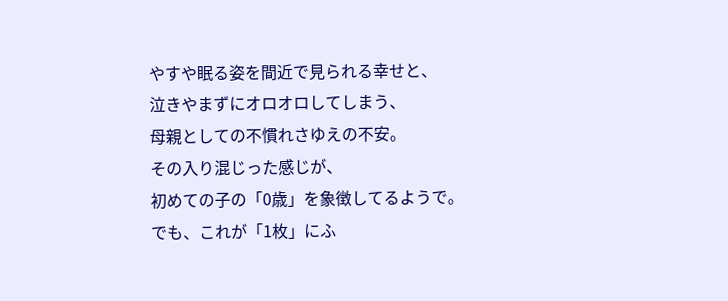やすや眠る姿を間近で見られる幸せと、
泣きやまずにオロオロしてしまう、
母親としての不慣れさゆえの不安。
その入り混じった感じが、
初めての子の「0歳」を象徴してるようで。
でも、これが「1枚」にふ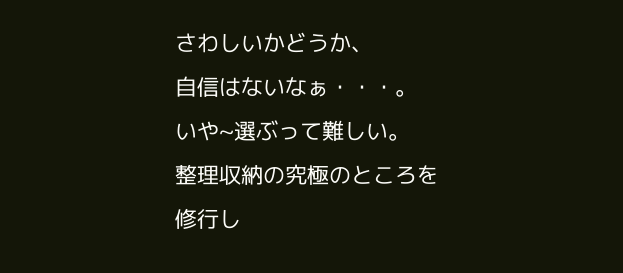さわしいかどうか、
自信はないなぁ・・・。
いや~選ぶって難しい。
整理収納の究極のところを
修行し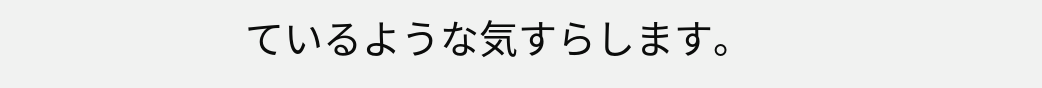ているような気すらします。